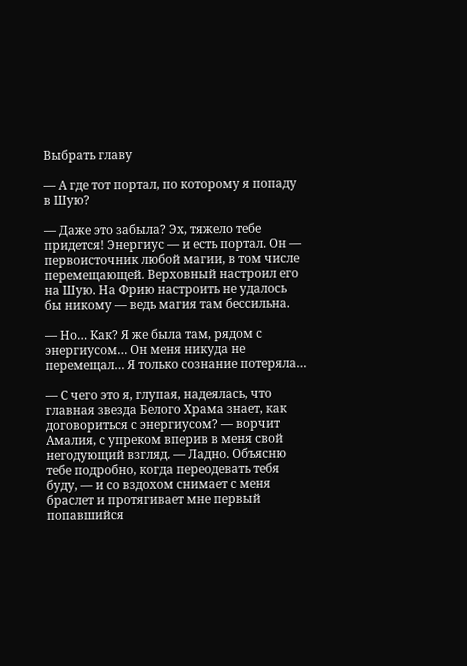Выбрать главу

— А где тот портал, по которому я попаду в Шую?

— Даже это забыла? Эх, тяжело тебе придется! Энергиус — и есть портал. Он — первоисточник любой магии, в том числе перемещающей. Верховный настроил его на Шую. На Фрию настроить не удалось бы никому — ведь магия там бессильна.

— Но… Как? Я же была там, рядом с энергиусом… Он меня никуда не перемещал… Я только сознание потеряла…

— С чего это я, глупая, надеялась, что главная звезда Белого Храма знает, как договориться с энергиусом? — ворчит Амалия, с упреком вперив в меня свой негодующий взгляд. — Ладно. Объясню тебе подробно, когда переодевать тебя буду, — и со вздохом снимает с меня браслет и протягивает мне первый попавшийся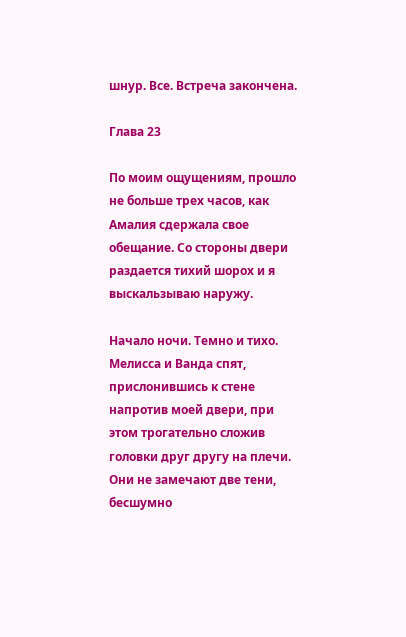шнур. Все. Встреча закончена.

Глава 23

По моим ощущениям, прошло не больше трех часов, как Амалия сдержала свое обещание. Со стороны двери раздается тихий шорох и я выскальзываю наружу.

Начало ночи. Темно и тихо. Мелисса и Ванда спят, прислонившись к стене напротив моей двери, при этом трогательно сложив головки друг другу на плечи. Они не замечают две тени, бесшумно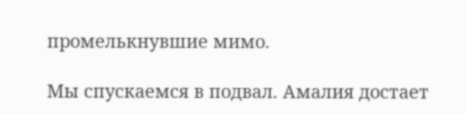промелькнувшие мимо.

Мы спускаемся в подвал. Амалия достает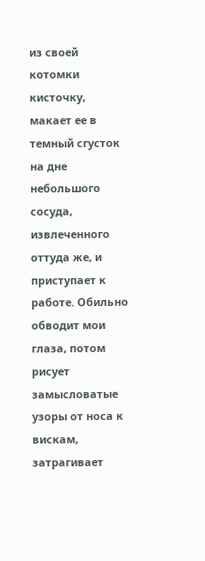из своей котомки кисточку, макает ее в темный сгусток на дне небольшого сосуда, извлеченного оттуда же, и приступает к работе. Обильно обводит мои глаза, потом рисует замысловатые узоры от носа к вискам, затрагивает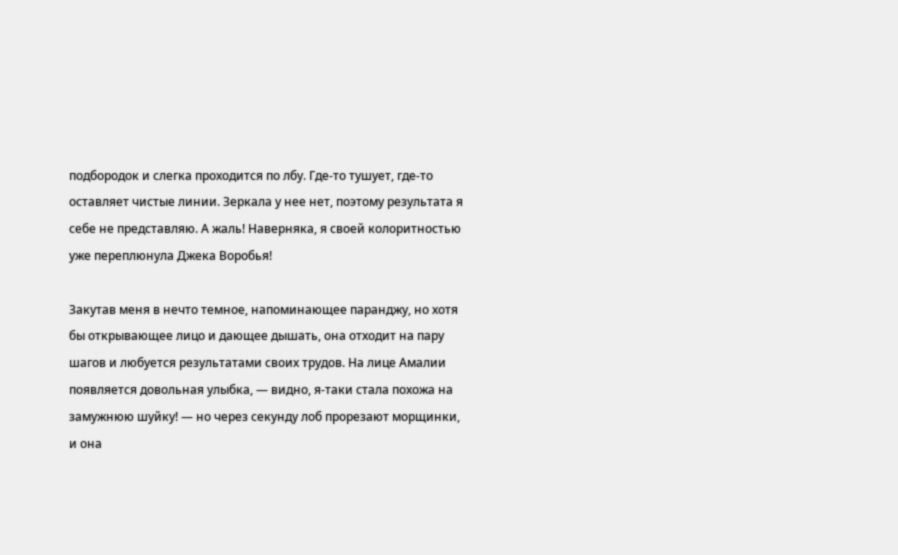подбородок и слегка проходится по лбу. Где-то тушует, где-то оставляет чистые линии. Зеркала у нее нет, поэтому результата я себе не представляю. А жаль! Наверняка, я своей колоритностью уже переплюнула Джека Воробья!

Закутав меня в нечто темное, напоминающее паранджу, но хотя бы открывающее лицо и дающее дышать, она отходит на пару шагов и любуется результатами своих трудов. На лице Амалии появляется довольная улыбка, — видно, я-таки стала похожа на замужнюю шуйку! — но через секунду лоб прорезают морщинки, и она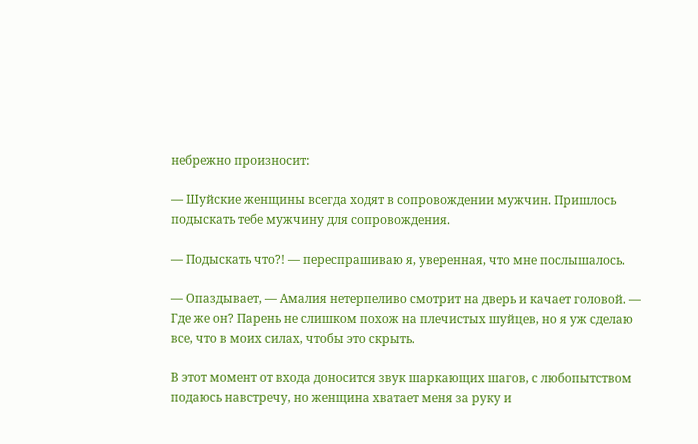небрежно произносит:

— Шуйские женщины всегда ходят в сопровождении мужчин. Пришлось подыскать тебе мужчину для сопровождения.

— Подыскать что?! — переспрашиваю я, уверенная, что мне послышалось.

— Опаздывает, — Амалия нетерпеливо смотрит на дверь и качает головой. — Где же он? Парень не слишком похож на плечистых шуйцев, но я уж сделаю все, что в моих силах, чтобы это скрыть.

В этот момент от входа доносится звук шаркающих шагов, с любопытством подаюсь навстречу, но женщина хватает меня за руку и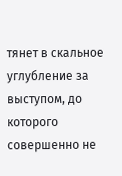тянет в скальное углубление за выступом, до которого совершенно не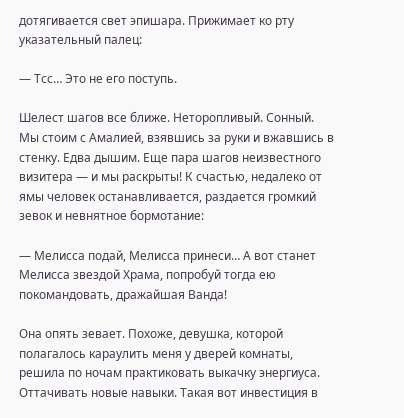дотягивается свет эпишара. Прижимает ко рту указательный палец:

— Тсс… Это не его поступь.

Шелест шагов все ближе. Неторопливый. Сонный. Мы стоим с Амалией, взявшись за руки и вжавшись в стенку. Едва дышим. Еще пара шагов неизвестного визитера — и мы раскрыты! К счастью, недалеко от ямы человек останавливается, раздается громкий зевок и невнятное бормотание:

— Мелисса подай, Мелисса принеси… А вот станет Мелисса звездой Храма, попробуй тогда ею покомандовать, дражайшая Ванда!

Она опять зевает. Похоже, девушка, которой полагалось караулить меня у дверей комнаты, решила по ночам практиковать выкачку энергиуса. Оттачивать новые навыки. Такая вот инвестиция в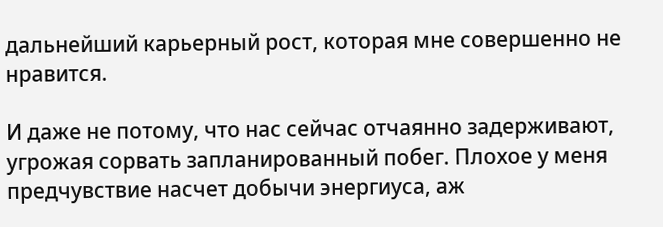дальнейший карьерный рост, которая мне совершенно не нравится.

И даже не потому, что нас сейчас отчаянно задерживают, угрожая сорвать запланированный побег. Плохое у меня предчувствие насчет добычи энергиуса, аж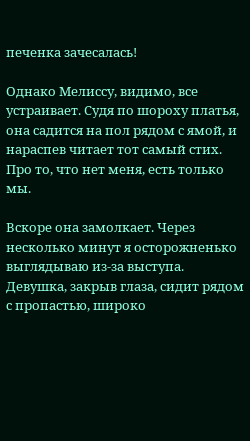печенка зачесалась!

Однако Мелиссу, видимо, все устраивает. Судя по шороху платья, она садится на пол рядом с ямой, и нараспев читает тот самый стих. Про то, что нет меня, есть только мы.

Вскоре она замолкает. Через несколько минут я осторожненько выглядываю из-за выступа. Девушка, закрыв глаза, сидит рядом с пропастью, широко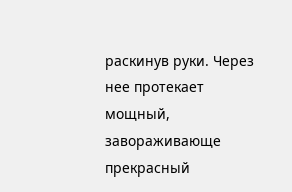раскинув руки. Через нее протекает мощный, завораживающе прекрасный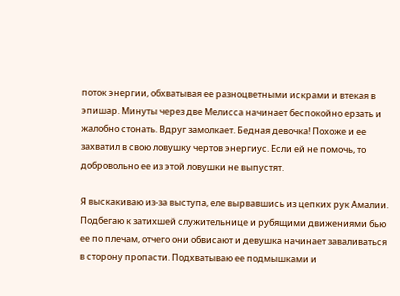поток энергии, обхватывая ее разноцветными искрами и втекая в эпишар. Минуты через две Мелисса начинает беспокойно ерзать и жалобно стонать. Вдруг замолкает. Бедная девочка! Похоже и ее захватил в свою ловушку чертов энергиус. Если ей не помочь, то добровольно ее из этой ловушки не выпустят.

Я выскакиваю из-за выступа, еле вырвавшись из цепких рук Амалии. Подбегаю к затихшей служительнице и рубящими движениями бью ее по плечам, отчего они обвисают и девушка начинает заваливаться в сторону пропасти. Подхватываю ее подмышками и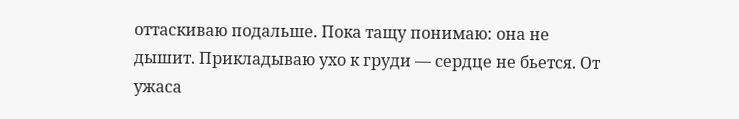оттаскиваю подальше. Пока тащу понимаю: она не дышит. Прикладываю ухо к груди — сердце не бьется. От ужаса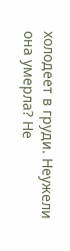холодеет в груди. Неужели она умерла? Не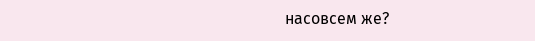насовсем же?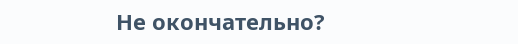Не окончательно?